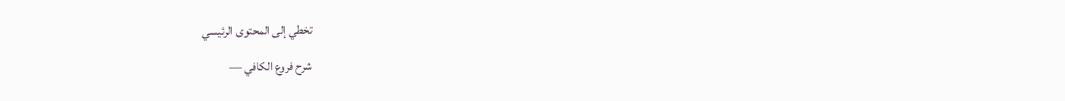تخطي إلى المحتوى الرئيسي

شرح فروع الكافي —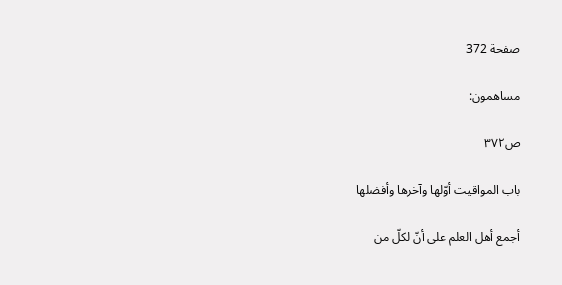صفحة 372

مساهمون:

ص٣٧٢

باب المواقيت أوّلها وآخرها وأفضلها

أجمع أهل العلم على أنّ لكلّ من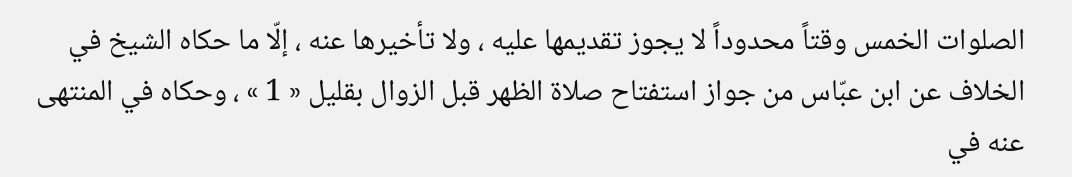الصلوات الخمس وقتاً محدوداً لا يجوز تقديمها عليه ، ولا تأخيرها عنه ، إلّا ما حكاه الشيخ في الخلاف عن ابن عبّاس من جواز استفتاح صلاة الظهر قبل الزوال بقليل « 1 » ، وحكاه في المنتهى عنه في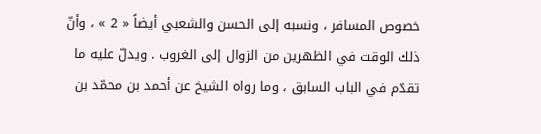خصوص المسافر ، ونسبه إلى الحسن والشعبي أيضاً « 2 » ، وأنّ ذلك الوقت في الظهرين من الزوال إلى الغروب . ويدلّ عليه ما تقدّم في الباب السابق ، وما رواه الشيخ عن أحمد بن محمّد بن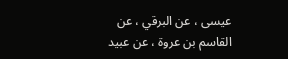عيسى ، عن البرقي ، عن القاسم بن عروة ، عن عبيد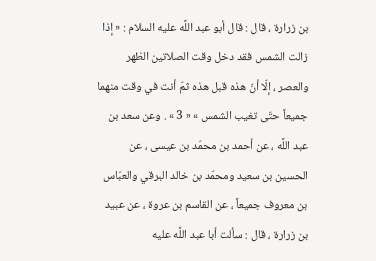بن زرارة ، قال : قال أبو عبد اللَّه عليه السلام : « إذا زالت الشمس فقد دخل وقت الصلاتين الظهر والعصر ، إلّا أنّ هذه قبل هذه ثمّ أنت في وقت منهما جميعاً حتّى تغيب الشمس » « 3 » . وعن سعد بن عبد اللَّه ، عن أحمد بن محمّد بن عيسى ، عن الحسين بن سعيد ومحمّد بن خالد البرقي والعبّاس بن معروف جميعاً ، عن القاسم بن عروة ، عن عبيد بن زرارة ، قال : سألت أبا عبد اللَّه عليه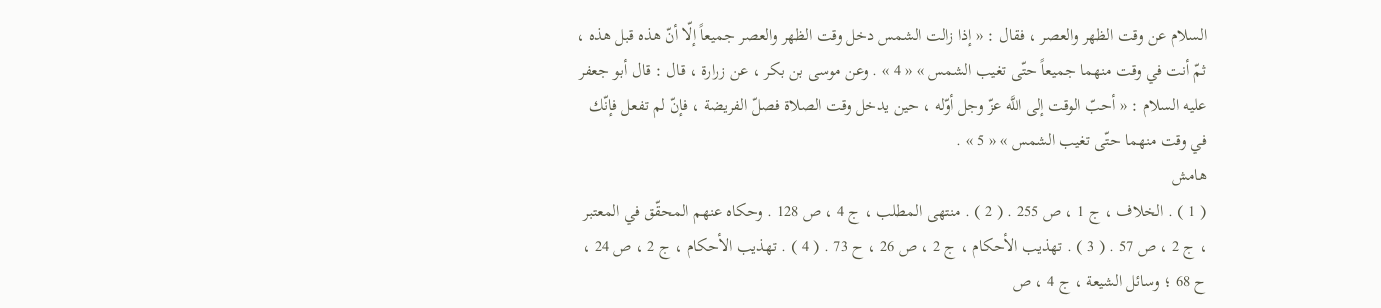السلام عن وقت الظهر والعصر ، فقال : « إذا زالت الشمس دخل وقت الظهر والعصر جميعاً إلّا أنّ هذه قبل هذه ، ثمّ أنت في وقت منهما جميعاً حتّى تغيب الشمس » « 4 » . وعن موسى بن بكر ، عن زرارة ، قال : قال أبو جعفر عليه السلام : « أحبّ الوقت إلى اللَّه عزّ وجل أوّله ، حين يدخل وقت الصلاة فصلّ الفريضة ، فإنّ لم تفعل فإنّك في وقت منهما حتّى تغيب الشمس » « 5 » .
هامش
( 1 ) . الخلاف ، ج 1 ، ص 255 . ( 2 ) . منتهى المطلب ، ج 4 ، ص 128 . وحكاه عنهم المحقّق في المعتبر ، ج 2 ، ص 57 . ( 3 ) . تهذيب الأحكام ، ج 2 ، ص 26 ، ح 73 . ( 4 ) . تهذيب الأحكام ، ج 2 ، ص 24 ، ح 68 ؛ وسائل الشيعة ، ج 4 ، ص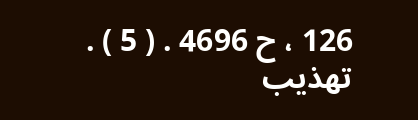126 ، ح 4696 . ( 5 ) . تهذيب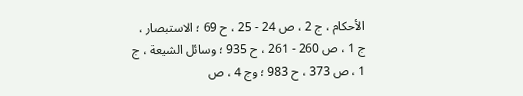الأحكام ، ج 2 ، ص 24 - 25 ، ح 69 ؛ الاستبصار ، ج 1 ، ص 260 - 261 ، ح 935 ؛ وسائل الشيعة ، ج 1 ، ص 373 ، ح 983 ؛ وج 4 ، ص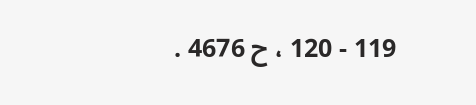119 - 120 ، ح 4676 .